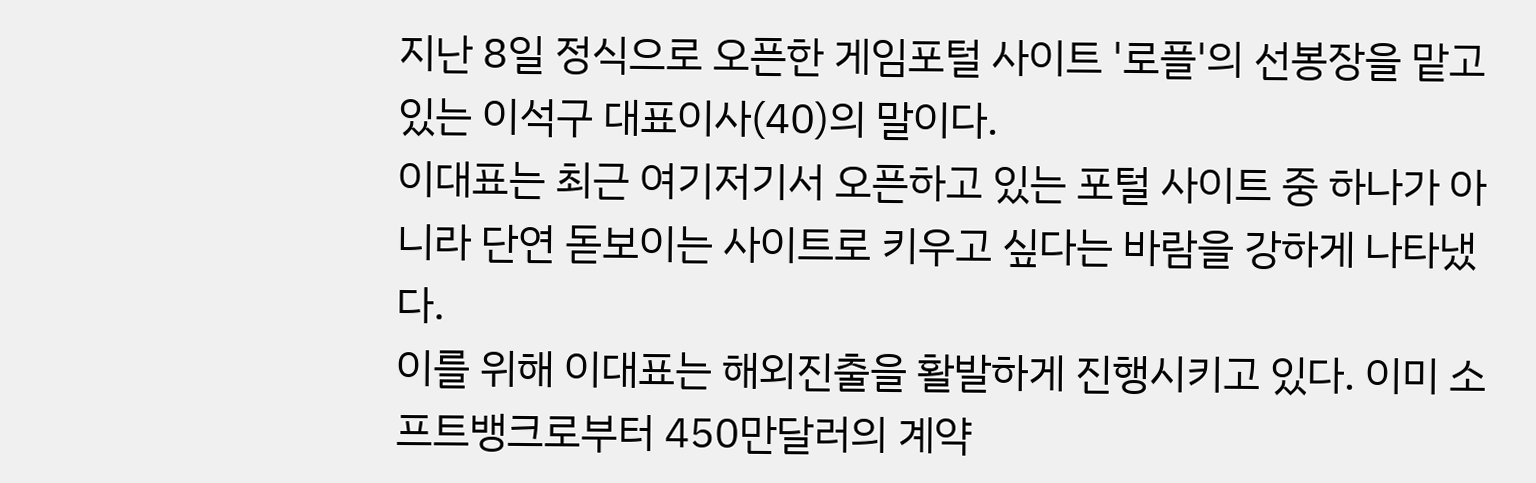지난 8일 정식으로 오픈한 게임포털 사이트 '로플'의 선봉장을 맡고 있는 이석구 대표이사(40)의 말이다.
이대표는 최근 여기저기서 오픈하고 있는 포털 사이트 중 하나가 아니라 단연 돋보이는 사이트로 키우고 싶다는 바람을 강하게 나타냈다.
이를 위해 이대표는 해외진출을 활발하게 진행시키고 있다. 이미 소프트뱅크로부터 450만달러의 계약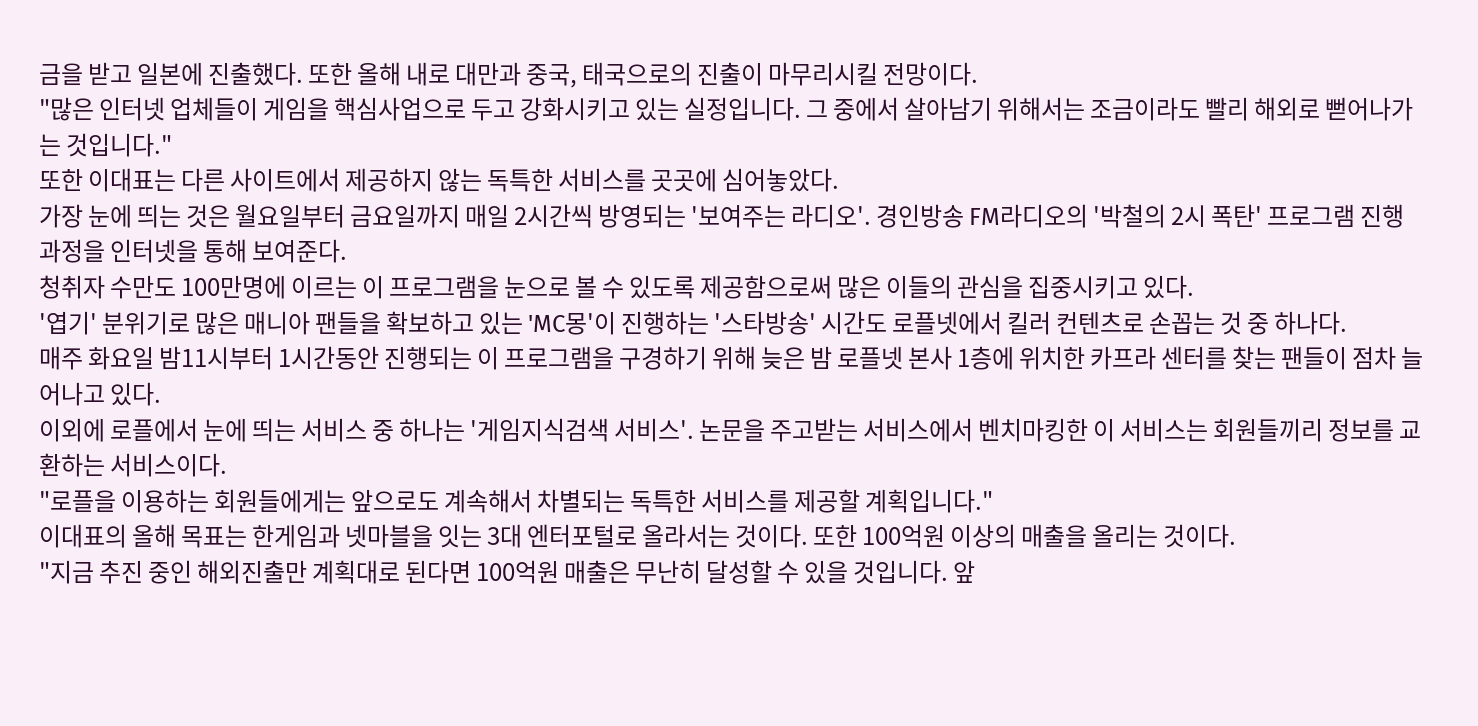금을 받고 일본에 진출했다. 또한 올해 내로 대만과 중국, 태국으로의 진출이 마무리시킬 전망이다.
"많은 인터넷 업체들이 게임을 핵심사업으로 두고 강화시키고 있는 실정입니다. 그 중에서 살아남기 위해서는 조금이라도 빨리 해외로 뻗어나가는 것입니다."
또한 이대표는 다른 사이트에서 제공하지 않는 독특한 서비스를 곳곳에 심어놓았다.
가장 눈에 띄는 것은 월요일부터 금요일까지 매일 2시간씩 방영되는 '보여주는 라디오'. 경인방송 FM라디오의 '박철의 2시 폭탄' 프로그램 진행 과정을 인터넷을 통해 보여준다.
청취자 수만도 100만명에 이르는 이 프로그램을 눈으로 볼 수 있도록 제공함으로써 많은 이들의 관심을 집중시키고 있다.
'엽기' 분위기로 많은 매니아 팬들을 확보하고 있는 'MC몽'이 진행하는 '스타방송' 시간도 로플넷에서 킬러 컨텐츠로 손꼽는 것 중 하나다.
매주 화요일 밤11시부터 1시간동안 진행되는 이 프로그램을 구경하기 위해 늦은 밤 로플넷 본사 1층에 위치한 카프라 센터를 찾는 팬들이 점차 늘어나고 있다.
이외에 로플에서 눈에 띄는 서비스 중 하나는 '게임지식검색 서비스'. 논문을 주고받는 서비스에서 벤치마킹한 이 서비스는 회원들끼리 정보를 교환하는 서비스이다.
"로플을 이용하는 회원들에게는 앞으로도 계속해서 차별되는 독특한 서비스를 제공할 계획입니다."
이대표의 올해 목표는 한게임과 넷마블을 잇는 3대 엔터포털로 올라서는 것이다. 또한 100억원 이상의 매출을 올리는 것이다.
"지금 추진 중인 해외진출만 계획대로 된다면 100억원 매출은 무난히 달성할 수 있을 것입니다. 앞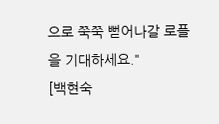으로 쭉쭉 뻗어나갈 로플을 기대하세요."
[백현숙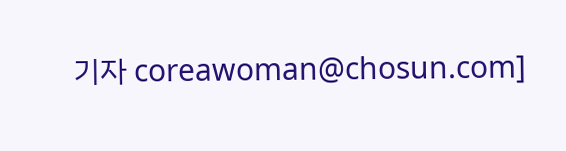기자 coreawoman@chosun.com]